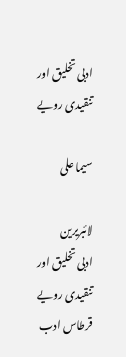ادبی تخلیق اور تنقیدی رویے

سیما علی

لائبریرین
ادبی تخلیق اور تنقیدی رویے
قرطاس ادب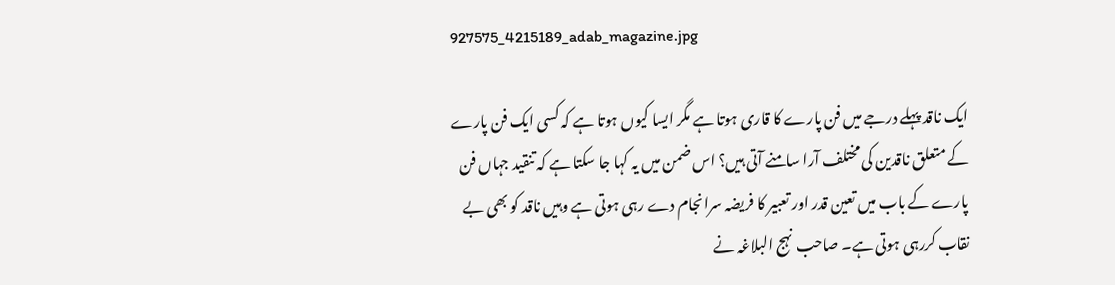927575_4215189_adab_magazine.jpg

ایک ناقد پہلے درجے میں فن پارے کا قاری ہوتا ہے مگر ایسا کیوں ہوتا ہے کہ کسی ایک فن پارے کے متعلق ناقدین کی مختلف آرا سامنے آتی ہیں؟ اس ضمن میں یہ کہا جا سکتا ہے کہ تنقید جہاں فن پارے کے باب میں تعین قدر اور تعبیر کا فریضہ سرانجام دے رہی ہوتی ہے وہیں ناقد کو بھی بے نقاب کررہی ہوتی ہے۔ صاحب نہج البلاغہ نے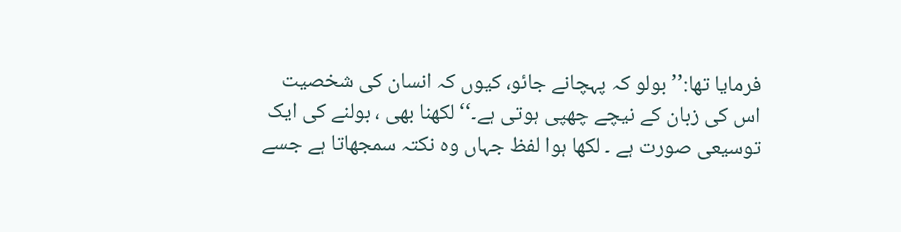فرمایا تھا:’’بولو کہ پہچانے جائو، کیوں کہ انسان کی شخصیت اس کی زبان کے نیچے چھپی ہوتی ہے۔‘‘ لکھنا بھی ، بولنے کی ایک توسیعی صورت ہے ۔ لکھا ہوا لفظ جہاں وہ نکتہ سمجھاتا ہے جسے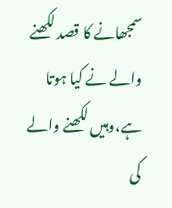سمجھانے کا قصد لکھنے والے نے کیا ہوتا ہے،وہیں لکھنے والے کی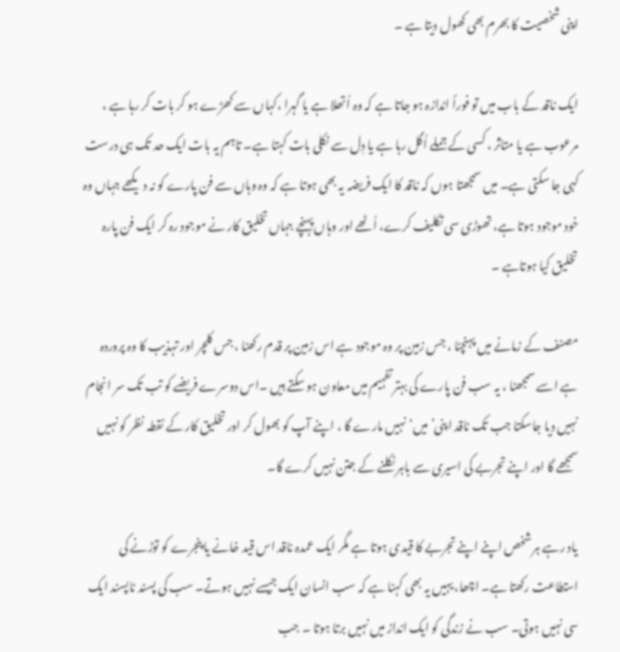اپنی شخصیت کا بھرم بھی کھول دیتا ہے ۔

ایک ناقد کے باب میں تو فوراً اندازہ ہو جاتا ہے کہ وہ اُتھلا ہے یا گہرا ،کہاں سے کھڑے ہو کر بات کر رہا ہے ، مرعوب ہے یا متاثر ، کسی کے جملے اُگل رہا ہے یا دِل سے نکلی بات کہتا ہے۔ تاہم یہ بات ایک حد تک ہی درست کہی جا سکتی ہے۔ میں سمجھتا ہوں کہ ناقد کا ایک فریضہ یہ بھی ہوتا ہے کہ وہ وہاں سے فن پارے کو نہ دیکھے جہاں وہ خود موجود ہوتا ہے، تھوڑی سی تکلیف کرے، اُٹھے اور وہاں پہنچے جہاں تخلیق کار نے موجود رہ کر ایک فن پارہ تخلیق کیا ہوتاہے ۔

مصنف کے زمانے میں پہنچنا ، جس زمین پر وہ موجود ہے اس زمین پر قدم رکھنا ، جس کلچر اور تہذیب کا وہ پروردہ ہے اسے سمجھنا ، یہ سب فن پارے کی بہتر تفہیم میں معاون ہو سکتے ہیں ۔اس دوسرے فریضے کو تب تک سر انجام نہیں دیا جاسکتا جب تک ناقد اپنی’ میں‘ نہیں مارے گا ، اپنے آپ کو بھول کر اور تخلیق کار کے نقطہ نظر کو نہیں سمجھے گا اور اپنے تجربے کی اسیری سے باہر نکلنے کے جتن نہیں کرے گا۔

یاد رہے ہر شخص اپنے اپنے تجربے کا قیدی ہوتا ہے مگر ایک عمدہ ناقد اس قید خانے یا پنجرے کو توڑنے کی استطاعت رکھتا ہے۔ اچھا، یہیں یہ بھی کہنا ہے کہ سب انسان ایک جیسے نہیں ہوتے۔ سب کی پسند ناپسند ایک سی نہیں ہوتی۔ سب نے زندگی کو ایک انداز میں نہیں برتا ہوتا ۔ جب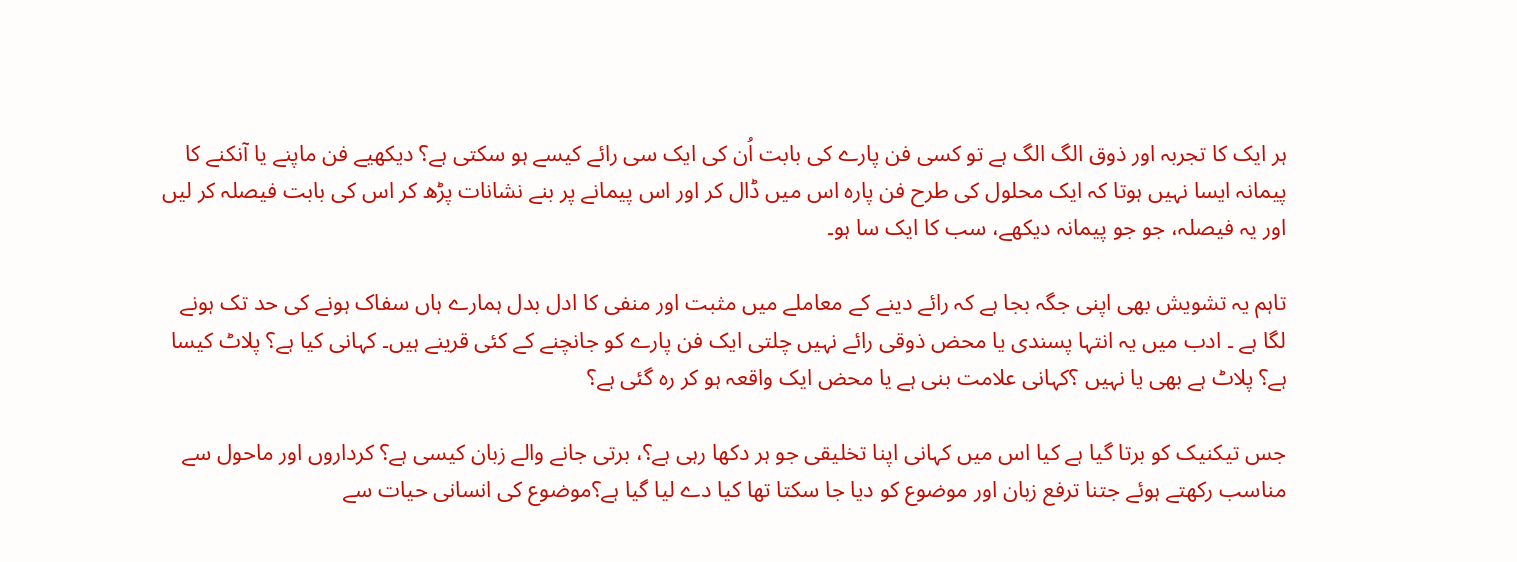ہر ایک کا تجربہ اور ذوق الگ الگ ہے تو کسی فن پارے کی بابت اُن کی ایک سی رائے کیسے ہو سکتی ہے؟ دیکھیے فن ماپنے یا آنکنے کا پیمانہ ایسا نہیں ہوتا کہ ایک محلول کی طرح فن پارہ اس میں ڈال کر اور اس پیمانے پر بنے نشانات پڑھ کر اس کی بابت فیصلہ کر لیں اور یہ فیصلہ، جو جو پیمانہ دیکھے، سب کا ایک سا ہو۔

تاہم یہ تشویش بھی اپنی جگہ بجا ہے کہ رائے دینے کے معاملے میں مثبت اور منفی کا ادل بدل ہمارے ہاں سفاک ہونے کی حد تک ہونے لگا ہے ۔ ادب میں یہ انتہا پسندی یا محض ذوقی رائے نہیں چلتی ایک فن پارے کو جانچنے کے کئی قرینے ہیں۔ کہانی کیا ہے؟ پلاٹ کیسا ہے؟ پلاٹ ہے بھی یا نہیں ؟کہانی علامت بنی ہے یا محض ایک واقعہ ہو کر رہ گئی ہے؟

جس تیکنیک کو برتا گیا ہے کیا اس میں کہانی اپنا تخلیقی جو ہر دکھا رہی ہے؟، برتی جانے والے زبان کیسی ہے؟ کرداروں اور ماحول سے مناسب رکھتے ہوئے جتنا ترفع زبان اور موضوع کو دیا جا سکتا تھا کیا دے لیا گیا ہے؟موضوع کی انسانی حیات سے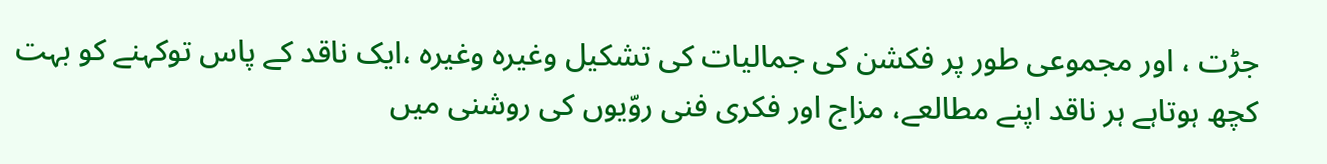جڑت ، اور مجموعی طور پر فکشن کی جمالیات کی تشکیل وغیرہ وغیرہ ،ایک ناقد کے پاس توکہنے کو بہت کچھ ہوتاہے ہر ناقد اپنے مطالعے، مزاج اور فکری فنی روّیوں کی روشنی میں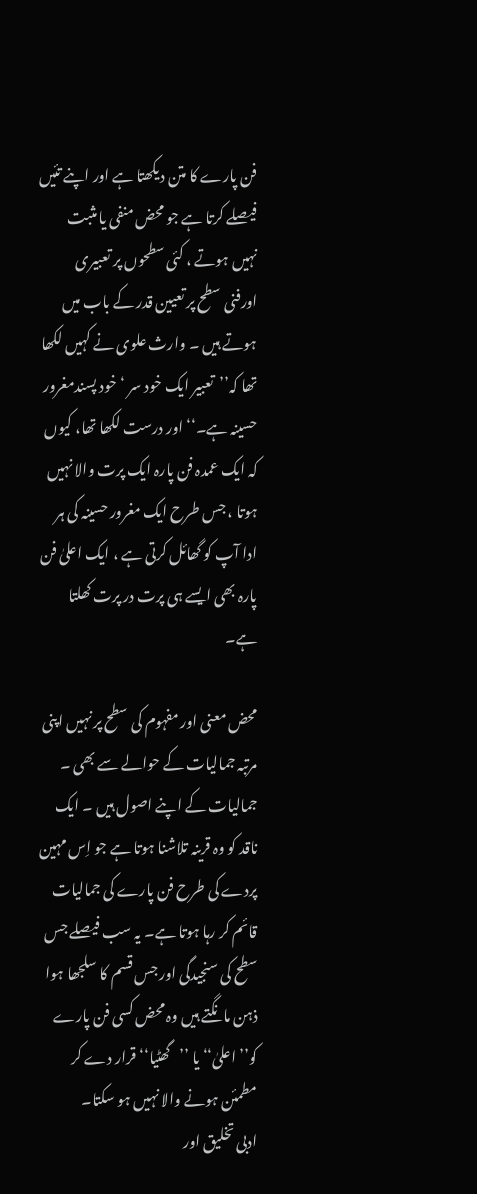فن پارے کا متن دیکھتا ہے اور اپنے تئیں فیصلے کرتا ہے جو محض منفی یا مثبت نہیں ہوتے ، کئی سطحوں پر تعبیری اورفنی سطح پر تعیین قدر کے باب میں ہوتے ہیں ۔ وارث علوی نے کہیں لکھا تھا کہ’’تعبیر ایک خود سر ‘ خود پسندمغرور حسینہ ہے۔‘‘ اور درست لکھا تھا، کیوں کہ ایک عمدہ فن پارہ ایک پرت والا نہیں ہوتا ، جس طرح ایک مغرور حسینہ کی ہر ادا آپ کو گھائل کرتی ہے ، ایک اعلیٰ فن پارہ بھی ایسے ہی پرت در پرت کھلتا ہے۔

محض معنی اور مفہوم کی سطح پر نہیں اپنی مرتبہ جمالیات کے حوالے سے بھی ۔ جمالیات کے اپنے اصول ہیں ۔ ایک ناقد کو وہ قرینہ تلاشنا ہوتا ہے جو اِس مہین پردے کی طرح فن پارے کی جمالیات قائم کر رہا ہوتا ہے۔ یہ سب فیصلے جس سطح کی سنجیدگی اور جس قسم کا سلجھا ہوا ذہن مانگتے ہیں وہ محض کسی فن پارے کو’’ اعلیٰ‘‘ یا ’’گھٹیا‘‘ قرار دے کر مطمئن ہونے والا نہیں ہو سکتا۔
ادبی تخلیق اور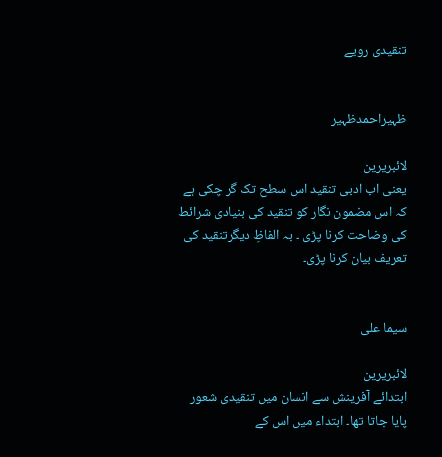تنقیدی رویے


ظہیراحمدظہیر

لائبریرین
یعنی اب ادبی تنقید اس سطح تک گر چکی ہے کہ اس مضمون نگار کو تنقید کی بنیادی شرائط کی وضاحت کرنا پڑی ۔ بہ الفاظِ دیگرتنقید کی تعریف بیان کرنا پڑی۔


سیما علی

لائبریرین
ابتدائے آفرینش سے انسان میں تنقیدی شعور پایا جاتا تھا۔ ابتداء میں اس کے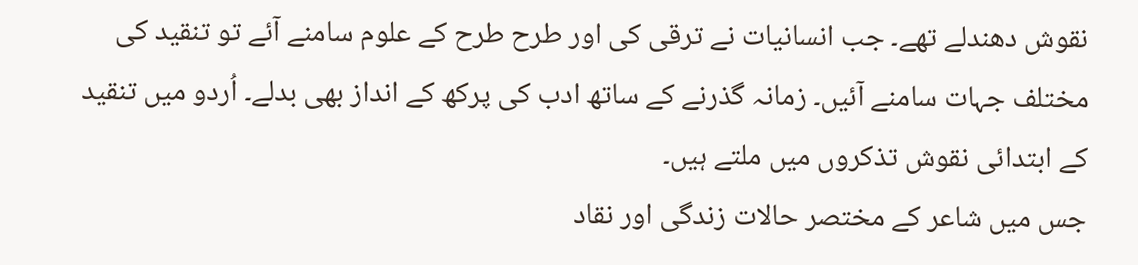نقوش دھندلے تھے۔ جب انسانیات نے ترقی کی اور طرح طرح کے علوم سامنے آئے تو تنقید کی مختلف جہات سامنے آئیں۔ زمانہ گذرنے کے ساتھ ادب کی پرکھ کے انداز بھی بدلے۔ اُردو میں تنقید کے ابتدائی نقوش تذکروں میں ملتے ہیں۔
جس میں شاعر کے مختصر حالات زندگی اور نقاد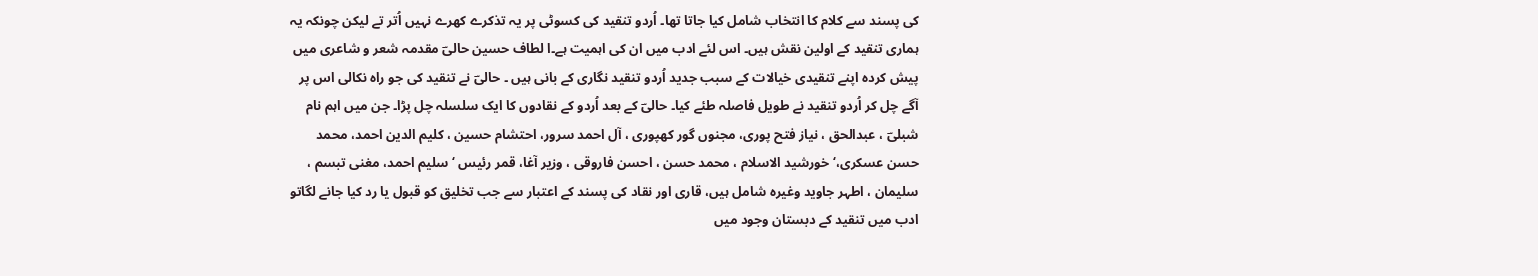کی پسند سے کلام کا انتخاب شامل کیا جاتا تھا۔ اُردو تنقید کی کسوٹی پر یہ تذکرے کھرے نہیں اُتر تے لیکن چونکہ یہ ہماری تنقید کے اولین نقش ہیں۔ اس لئے ادب میں ان کی اہمیت ہے۔ا لطاف حسین حالیؔ مقدمہ شعر و شاعری میں پیش کردہ اپنے تنقیدی خیالات کے سبب جدید اُردو تنقید نگاری کے بانی ہیں ۔ حالیؔ نے تنقید کی جو راہ نکالی اس پر آگے چل کر اُردو تنقید نے طویل فاصلہ طئے کیا۔ حالیؔ کے بعد اُردو کے نقادوں کا ایک سلسلہ چل پڑا۔ جن میں اہم نام شبلیؔ ، عبدالحق ، نیاز فتح پوری، مجنوں گور کھپوری ، آل احمد سرور، احتشام حسین ، کلیم الدین احمد، محمد حسن عسکری،‘ خورشید الاسلام ، محمد حسن ، احسن فاروقی ، وزیر آغا، قمر رئیس ‘ سلیم احمد، مغنی تبسم ، سلیمان ، اطہر جاوید وغیرہ شامل ہیں، قاری اور نقاد کی پسند کے اعتبار سے جب تخلیق کو قبول یا رد کیا جانے لگاتو ادب میں تنقید کے دبستان وجود میں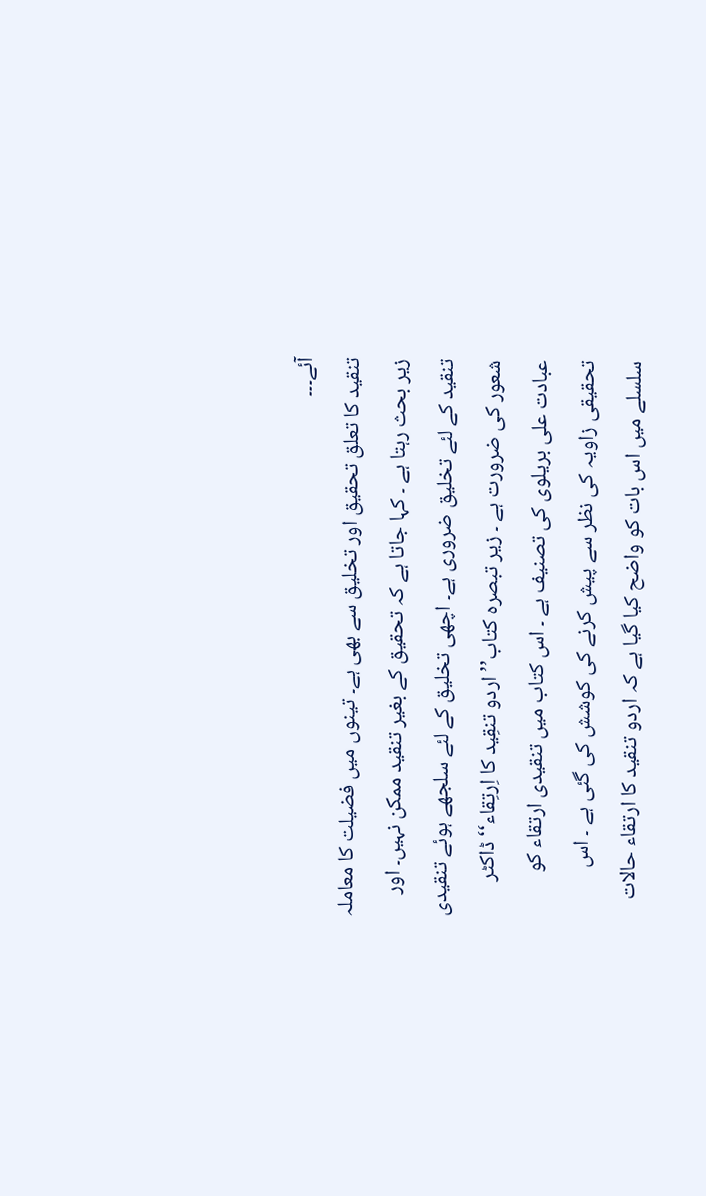آئے۔۔۔
تنقید کا تعلق تحقیق اور تخلیق سے بھی ہے۔ تینوں میں فضیلت کا معاملہ زیر بحث رہتا ہے ۔ کہا جاتا ہے کہ تحقیق کے بغیر تنقید ممکن نہیں۔ اور تنقید کے لئے تخلیق ضروری ہے۔ اچھی تخلیق کے لئے سلجھے ہوئے تنقیدی شعور کی ضرورت ہے ۔ زیر تبصرہ کتاب’’ اردو تنقِید کا اِرتِقاء‘‘ ڈاکٹر عبادت علی بریلوی کی تصنیف ہے ۔ اس کتاب میں تنقیدی ارتقاء کو تحقیقی زاویہ کی نظر سے پیش کرنے کی کوشش کی گئی ہے ۔ اس سلسلے میں اس بات کو واضح کیا گیا ہے کہ اردو تنقید کا ارتقاء حالات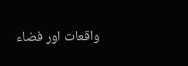واقعات اور فضاء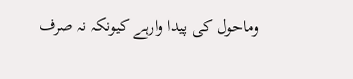وماحول کی پیدا وارہے کیونکہ نہ صرف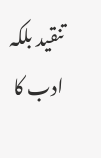تنقید بلکہ ادب کا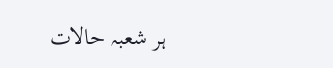ہر شعبہ حالات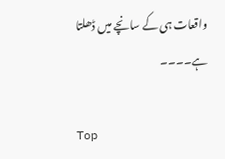واقعات ہی کے سانچے میں ڈھلتا ہے۔۔۔۔

Top